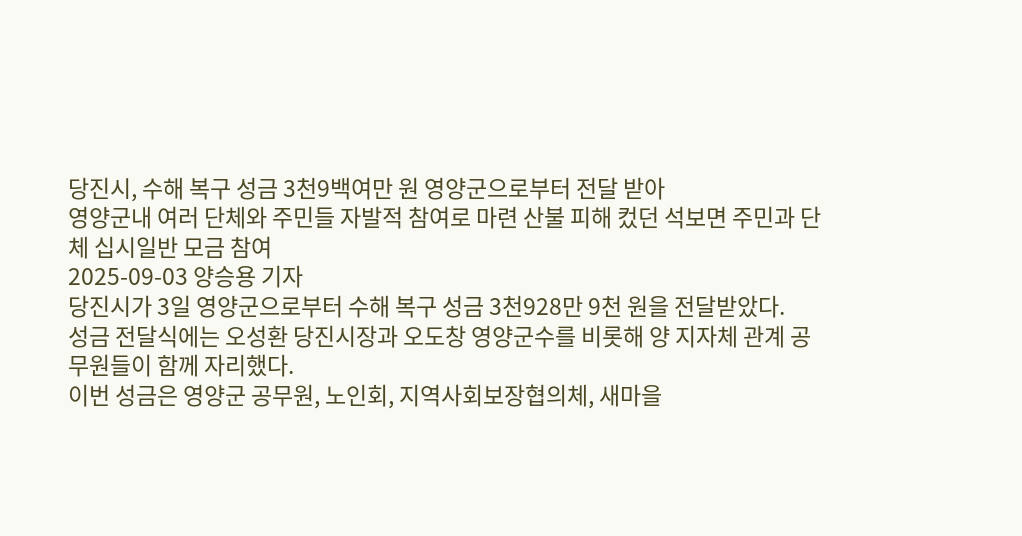당진시, 수해 복구 성금 3천9백여만 원 영양군으로부터 전달 받아
영양군내 여러 단체와 주민들 자발적 참여로 마련 산불 피해 컸던 석보면 주민과 단체 십시일반 모금 참여
2025-09-03 양승용 기자
당진시가 3일 영양군으로부터 수해 복구 성금 3천928만 9천 원을 전달받았다.
성금 전달식에는 오성환 당진시장과 오도창 영양군수를 비롯해 양 지자체 관계 공무원들이 함께 자리했다.
이번 성금은 영양군 공무원, 노인회, 지역사회보장협의체, 새마을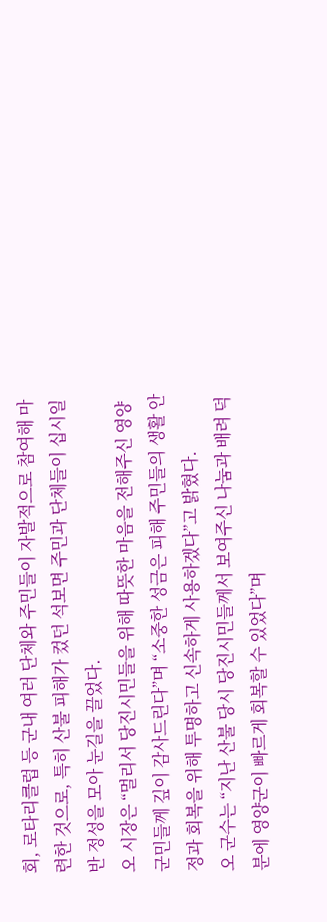회, 로타리클럽 등 군내 여러 단체와 주민들이 자발적으로 참여해 마련한 것으로, 특히 산불 피해가 컸던 석보면 주민과 단체들이 십시일반 정성을 모아 눈길을 끌었다.
오 시장은 “멀리서 당진시민들을 위해 따뜻한 마음을 전해주신 영양군민들께 깊이 감사드린다”며 “소중한 성금은 피해 주민들의 생활 안정과 회복을 위해 투명하고 신속하게 사용하겠다”고 밝혔다.
오 군수는 “지난 산불 당시 당진시민들께서 보여주신 나눔과 배려 덕분에 영양군이 빠르게 회복할 수 있었다”며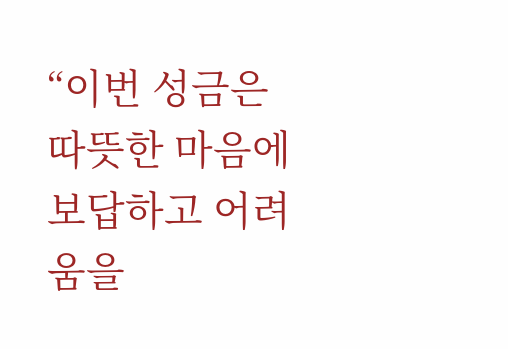“이번 성금은 따뜻한 마음에 보답하고 어려움을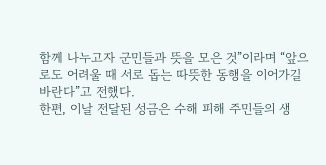함께 나누고자 군민들과 뜻을 모은 것”이라며 “앞으로도 어려울 때 서로 돕는 따뜻한 동행을 이어가길 바란다”고 전했다.
한편, 이날 전달된 성금은 수해 피해 주민들의 생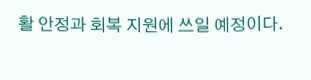활 안정과 회복 지원에 쓰일 예정이다.